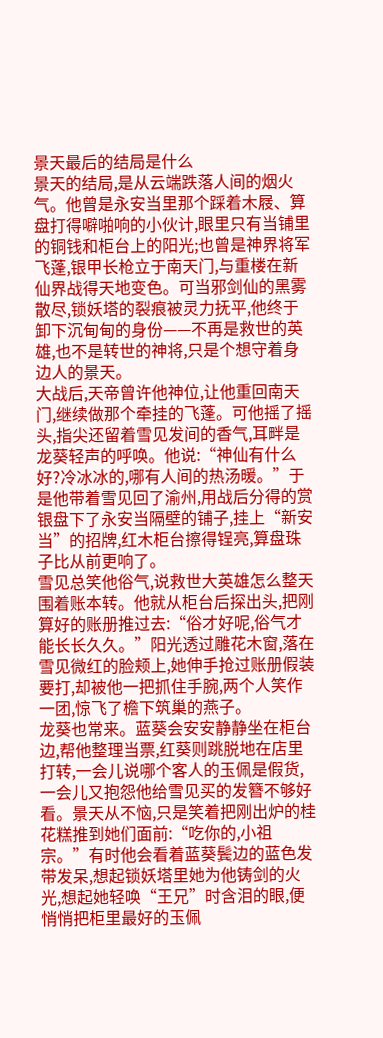景天最后的结局是什么
景天的结局,是从云端跌落人间的烟火气。他曾是永安当里那个踩着木屐、算盘打得噼啪响的小伙计,眼里只有当铺里的铜钱和柜台上的阳光;也曾是神界将军飞蓬,银甲长枪立于南天门,与重楼在新仙界战得天地变色。可当邪剑仙的黑雾散尽,锁妖塔的裂痕被灵力抚平,他终于卸下沉甸甸的身份——不再是救世的英雄,也不是转世的神将,只是个想守着身边人的景天。
大战后,天帝曾许他神位,让他重回南天门,继续做那个牵挂的飞蓬。可他摇了摇头,指尖还留着雪见发间的香气,耳畔是龙葵轻声的呼唤。他说:“神仙有什么好?冷冰冰的,哪有人间的热汤暖。”于是他带着雪见回了渝州,用战后分得的赏银盘下了永安当隔壁的铺子,挂上“新安当”的招牌,红木柜台擦得锃亮,算盘珠子比从前更响了。
雪见总笑他俗气,说救世大英雄怎么整天围着账本转。他就从柜台后探出头,把刚算好的账册推过去:“俗才好呢,俗气才能长长久久。”阳光透过雕花木窗,落在雪见微红的脸颊上,她伸手抢过账册假装要打,却被他一把抓住手腕,两个人笑作一团,惊飞了檐下筑巢的燕子。
龙葵也常来。蓝葵会安安静静坐在柜台边,帮他整理当票,红葵则跳脱地在店里打转,一会儿说哪个客人的玉佩是假货,一会儿又抱怨他给雪见买的发簪不够好看。景天从不恼,只是笑着把刚出炉的桂花糕推到她们面前:“吃你的,小祖宗。”有时他会看着蓝葵鬓边的蓝色发带发呆,想起锁妖塔里她为他铸剑的火光,想起她轻唤“王兄”时含泪的眼,便悄悄把柜里最好的玉佩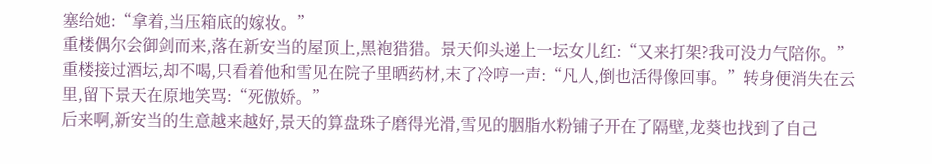塞给她:“拿着,当压箱底的嫁妆。”
重楼偶尔会御剑而来,落在新安当的屋顶上,黑袍猎猎。景天仰头递上一坛女儿红:“又来打架?我可没力气陪你。”重楼接过酒坛,却不喝,只看着他和雪见在院子里晒药材,末了冷哼一声:“凡人,倒也活得像回事。”转身便消失在云里,留下景天在原地笑骂:“死傲娇。”
后来啊,新安当的生意越来越好,景天的算盘珠子磨得光滑,雪见的胭脂水粉铺子开在了隔壁,龙葵也找到了自己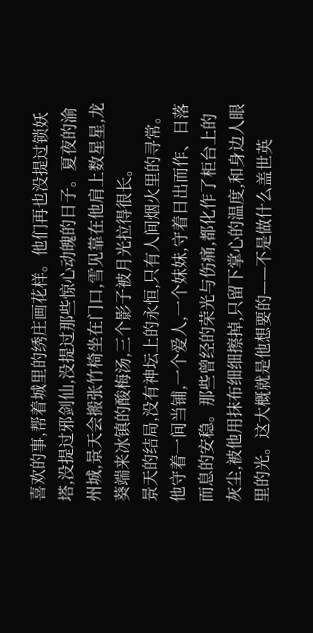喜欢的事,帮着城里的绣庄画花样。他们再也没提过锁妖塔,没提过邪剑仙,没提过那些惊心动魄的日子。夏夜的渝州城,景天会搬张竹椅坐在门口,雪见靠在他肩上数星星,龙葵端来冰镇的酸梅汤,三个影子被月光拉得很长。
景天的结局,没有神坛上的永恒,只有人间烟火里的寻常。他守着一间当铺,一个爱人,一个妹妹,守着日出而作、日落而息的安稳。那些曾经的荣光与伤痛,都化作了柜台上的灰尘,被他用抹布细细擦掉,只留下掌心的温度,和身边人眼里的光。这大概就是他想要的——不是做什么盖世英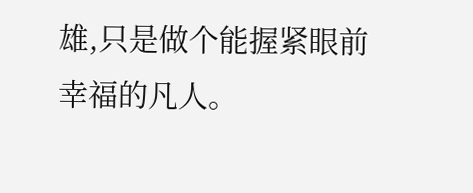雄,只是做个能握紧眼前幸福的凡人。